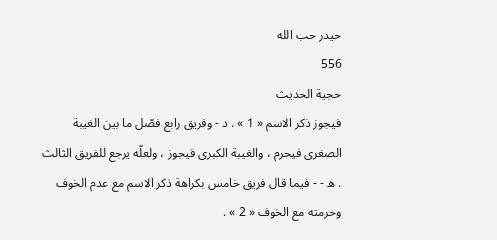حيدر حب الله
556
حجية الحديث
فيجوز ذكر الاسم « 1 » . د - وفريق رابع فصّل ما بين الغيبة الصغرى فيحرم ، والغيبة الكبرى فيجوز ، ولعلّه يرجع للفريق الثالث . ه - - فيما قال فريق خامس بكراهة ذكر الاسم مع عدم الخوف وحرمته مع الخوف « 2 » .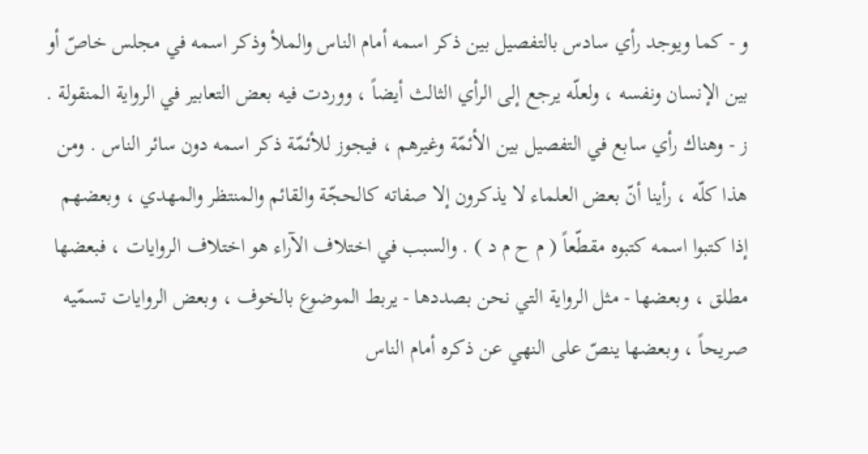و - كما ويوجد رأي سادس بالتفصيل بين ذكر اسمه أمام الناس والملأ وذكر اسمه في مجلس خاصّ أو بين الإنسان ونفسه ، ولعلّه يرجع إلى الرأي الثالث أيضاً ، ووردت فيه بعض التعابير في الرواية المنقولة . ز - وهناك رأي سابع في التفصيل بين الأئمّة وغيرهم ، فيجوز للأئمّة ذكر اسمه دون سائر الناس . ومن هذا كلّه ، رأينا أنّ بعض العلماء لا يذكرون إلا صفاته كالحجّة والقائم والمنتظر والمهدي ، وبعضهم إذا كتبوا اسمه كتبوه مقطّعاً ( م ح م د ) . والسبب في اختلاف الآراء هو اختلاف الروايات ، فبعضها مطلق ، وبعضها - مثل الرواية التي نحن بصددها - يربط الموضوع بالخوف ، وبعض الروايات تسمّيه صريحاً ، وبعضها ينصّ على النهي عن ذكره أمام الناس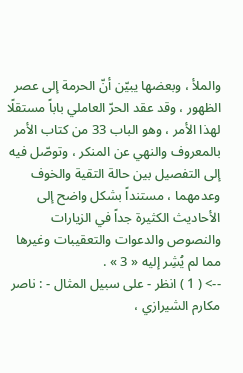والملأ ، وبعضها يبيّن أنّ الحرمة إلى عصر الظهور ، وقد عقد الحرّ العاملي باباً مستقلًا لهذا الأمر ، وهو الباب 33 من كتاب الأمر بالمعروف والنهي عن المنكر ، وتوصّل فيه إلى التفصيل بين حالة التقية والخوف وعدمهما ، مستنداً بشكل واضح إلى الأحاديث الكثيرة جداً في الزيارات والنصوص والدعوات والتعقيبات وغيرها مما لم يُشِر إليه « 3 » .
--> ( 1 ) انظر - على سبيل المثال - : ناصر مكارم الشيرازي ،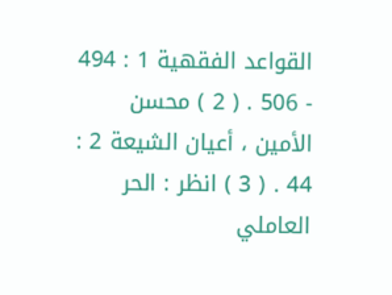القواعد الفقهية 1 : 494 - 506 . ( 2 ) محسن الأمين ، أعيان الشيعة 2 : 44 . ( 3 ) انظر : الحر العاملي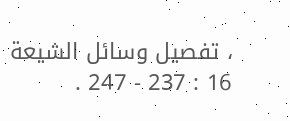، تفصيل وسائل الشيعة 16 : 237 - 247 .